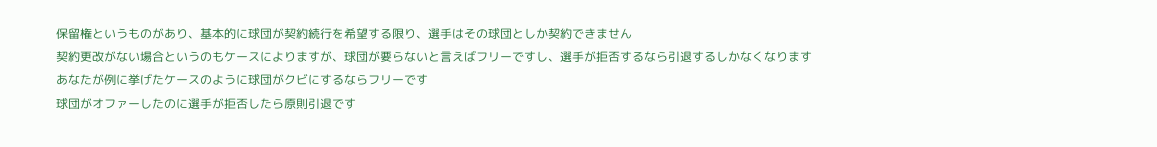保留権というものがあり、基本的に球団が契約続行を希望する限り、選手はその球団としか契約できません
契約更改がない場合というのもケースによりますが、球団が要らないと言えばフリーですし、選手が拒否するなら引退するしかなくなります
あなたが例に挙げたケースのように球団がクビにするならフリーです
球団がオファーしたのに選手が拒否したら原則引退です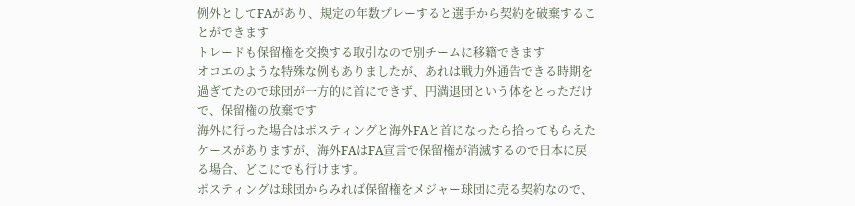例外としてFAがあり、規定の年数プレーすると選手から契約を破棄することができます
トレードも保留権を交換する取引なので別チームに移籍できます
オコエのような特殊な例もありましたが、あれは戦力外通告できる時期を過ぎてたので球団が一方的に首にできず、円満退団という体をとっただけで、保留権の放棄です
海外に行った場合はポスティングと海外FAと首になったら拾ってもらえたケースがありますが、海外FAはFA宣言で保留権が消滅するので日本に戻る場合、どこにでも行けます。
ポスティングは球団からみれば保留権をメジャー球団に売る契約なので、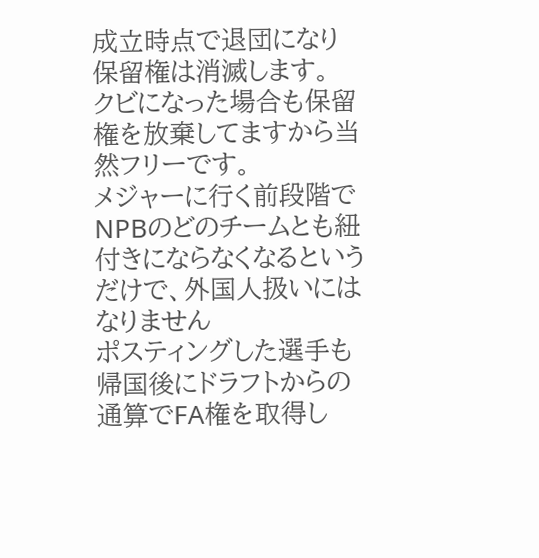成立時点で退団になり保留権は消滅します。
クビになった場合も保留権を放棄してますから当然フリーです。
メジャーに行く前段階でNPBのどのチームとも紐付きにならなくなるというだけで、外国人扱いにはなりません
ポスティングした選手も帰国後にドラフトからの通算でFA権を取得し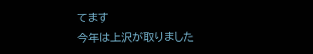てます
今年は上沢が取りました